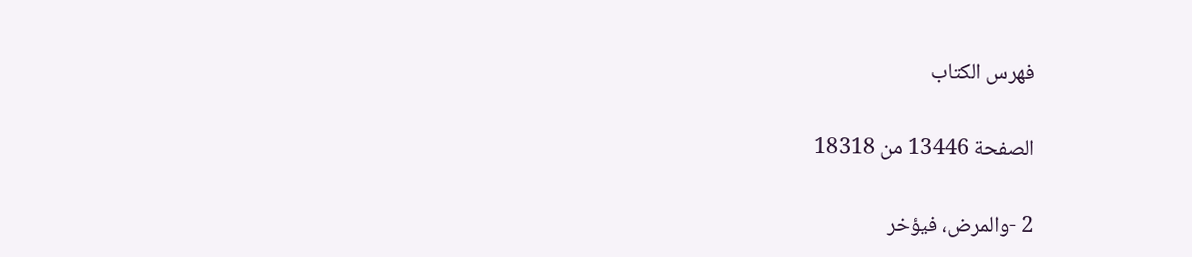فهرس الكتاب

الصفحة 13446 من 18318

2 -والمرض، فيؤخر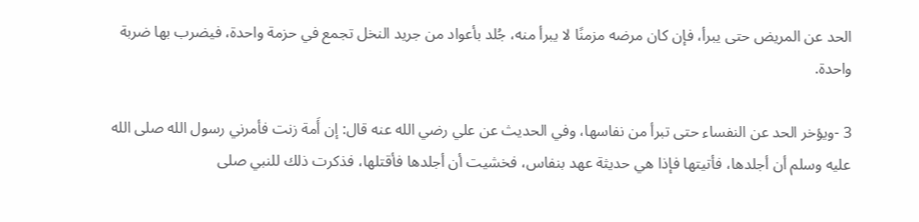الحد عن المريض حتى يبرأ، فإن كان مرضه مزمنًا لا يبرأ منه، جُلد بأعواد من جريد النخل تجمع في حزمة واحدة، فيضرب بها ضربة واحدة.

3 -ويؤخر الحد عن النفساء حتى تبرأ من نفاسها، وفي الحديث عن علي رضي الله عنه قال: إن أَمة زنت فأمرني رسول الله صلى الله عليه وسلم أن أجلدها، فأتيتها فإذا هي حديثة عهد بنفاس، فخشيت أن أجلدها فأقتلها، فذكرت ذلك للنبي صلى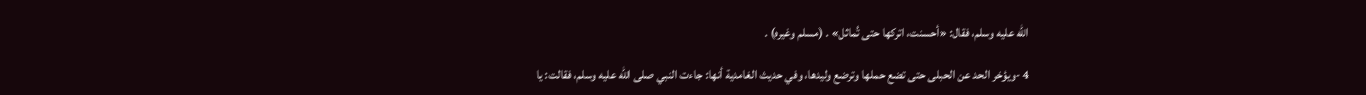الله عليه وسلم، فقال: «أحسنت، اتركها حتى تُماثل» . (مسلم وغيره) .

4 -ويؤخر الحد عن الحبلى حتى تضع حملها وترضع وليدها، وفي حديث الغامدية أنها: جاءت النبي صلى الله عليه وسلم، فقالت: يا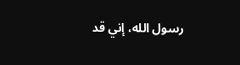رسول الله، إني قد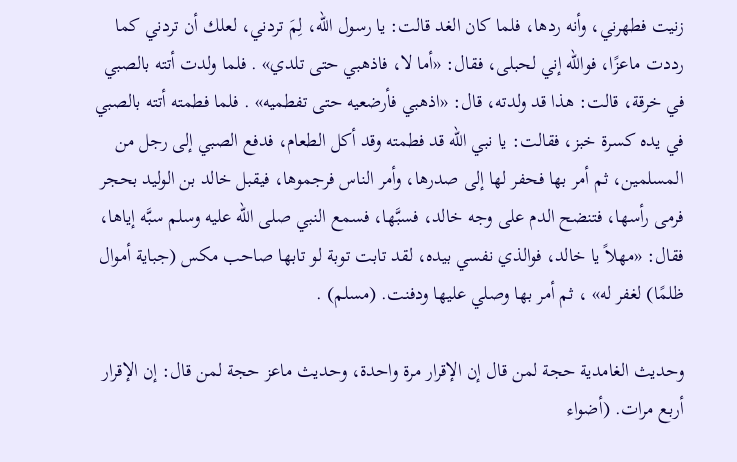زنيت فطهرني، وأنه ردها، فلما كان الغد قالت: يا رسول الله، لِمَ تردني، لعلك أن تردني كما رددت ماعزًا، فوالله إني لحبلى، فقال: «أما لا، فاذهبي حتى تلدي» . فلما ولدت أتته بالصبي في خرقة، قالت: هذا قد ولدته، قال: «اذهبي فأرضعيه حتى تفطميه» . فلما فطمته أتته بالصبي في يده كسرة خبز، فقالت: يا نبي الله قد فطمته وقد أكل الطعام، فدفع الصبي إلى رجل من المسلمين، ثم أمر بها فحفر لها إلى صدرها، وأمر الناس فرجموها، فيقبل خالد بن الوليد بحجر فرمى رأسها، فتنضح الدم على وجه خالد، فسبَّها، فسمع النبي صلى الله عليه وسلم سبَّه إياها، فقال: «مهلاً يا خالد، فوالذي نفسي بيده، لقد تابت توبة لو تابها صاحب مكس (جباية أموال ظلمًا) لغفر له» ، ثم أمر بها وصلي عليها ودفنت. (مسلم) .

وحديث الغامدية حجة لمن قال إن الإقرار مرة واحدة، وحديث ماعز حجة لمن قال: إن الإقرار أربع مرات. (أضواء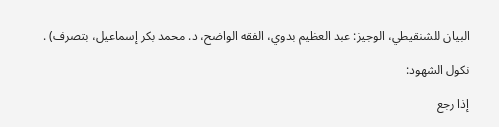البيان للشنقيطي، الوجيز: عبد العظيم بدوي، الفقه الواضح، د. محمد بكر إسماعيل، بتصرف) .

نكول الشهود:

إذا رجع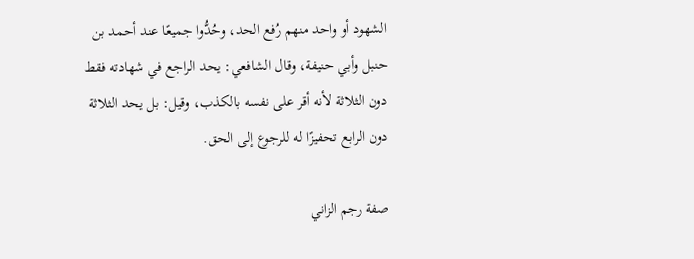الشهود أو واحد منهم رُفع الحد، وحُدُّوا جميعًا عند أحمد بن حنبل وأبي حنيفة، وقال الشافعي: يحد الراجع في شهادته فقط دون الثلاثة لأنه أقر على نفسه بالكذب، وقيل: بل يحد الثلاثة دون الرابع تحفيزًا له للرجوع إلى الحق.

صفة رجم الزاني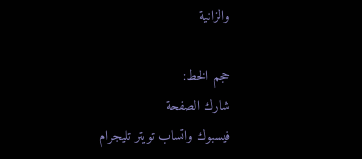والزانية

حجم الخط:
شارك الصفحة
فيسبوك واتساب تويتر تليجرام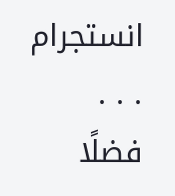انستجرام
. . .
فضلًا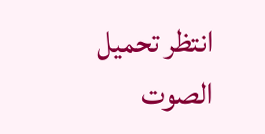انتظر تحميل الصوت